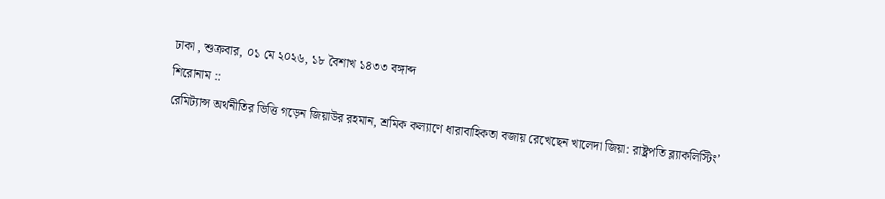ঢাকা , শুক্রবার, ০১ মে ২০২৬, ১৮ বৈশাখ ১৪৩৩ বঙ্গাব্দ
শিরোনাম ::
রেমিট্যান্স অর্থনীতির ভিত্তি গড়েন জিয়াউর রহমান, শ্রমিক কল্যাণে ধারাবাহিকতা বজায় রেখেছেন খালেদা জিয়া: রাষ্ট্রপতি ব্ল্যাকলিস্টিং’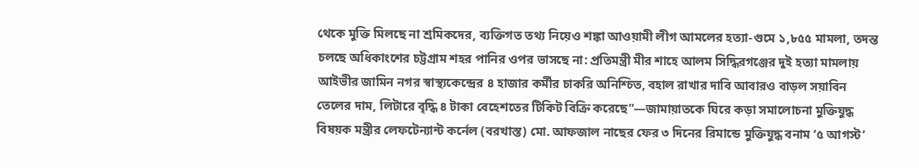থেকে মুক্তি মিলছে না শ্রমিকদের, ব্যক্তিগত তথ্য নিয়েও শঙ্কা আওয়ামী লীগ আমলের হত্যা-গুমে ১,৮৫৫ মামলা, তদন্ত চলছে অধিকাংশের চট্টগ্রাম শহর পানির ওপর ভাসছে না: প্রতিমন্ত্রী মীর শাহে আলম সিদ্ধিরগঞ্জের দুই হত্যা মামলায় আইভীর জামিন নগর স্বাস্থ্যকেন্দ্রের ৪ হাজার কর্মীর চাকরি অনিশ্চিত, বহাল রাখার দাবি আবারও বাড়ল সয়াবিন তেলের দাম, লিটারে বৃদ্ধি ৪ টাকা বেহেশতের টিকিট বিক্রি করেছে”—জামায়াতকে ঘিরে কড়া সমালোচনা মুক্তিযুদ্ধ বিষয়ক মন্ত্রীর লেফটেন্যান্ট কর্নেল (বরখাস্ত) মো. আফজাল নাছের ফের ৩ দিনের রিমান্ডে মুক্তিযুদ্ধ বনাম ‘৫ আগস্ট’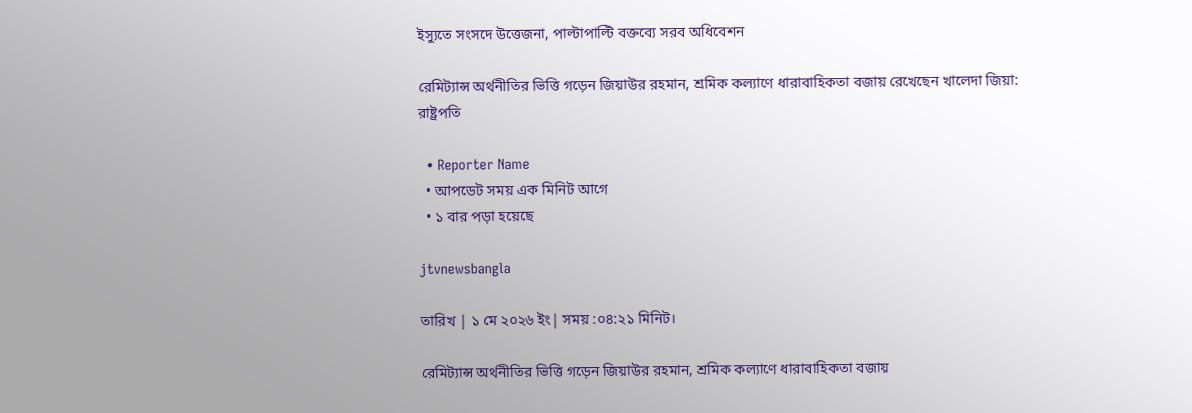ইস্যুতে সংসদে উত্তেজনা, পাল্টাপাল্টি বক্তব্যে সরব অধিবেশন

রেমিট্যান্স অর্থনীতির ভিত্তি গড়েন জিয়াউর রহমান, শ্রমিক কল্যাণে ধারাবাহিকতা বজায় রেখেছেন খালেদা জিয়া: রাষ্ট্রপতি

  • Reporter Name
  • আপডেট সময় এক মিনিট আগে
  • ১ বার পড়া হয়েছে

jtvnewsbangla

তারিখ | ১ মে ২০২৬ ইং| সময় :০৪:২১ মিনিট।

রেমিট্যান্স অর্থনীতির ভিত্তি গড়েন জিয়াউর রহমান, শ্রমিক কল্যাণে ধারাবাহিকতা বজায়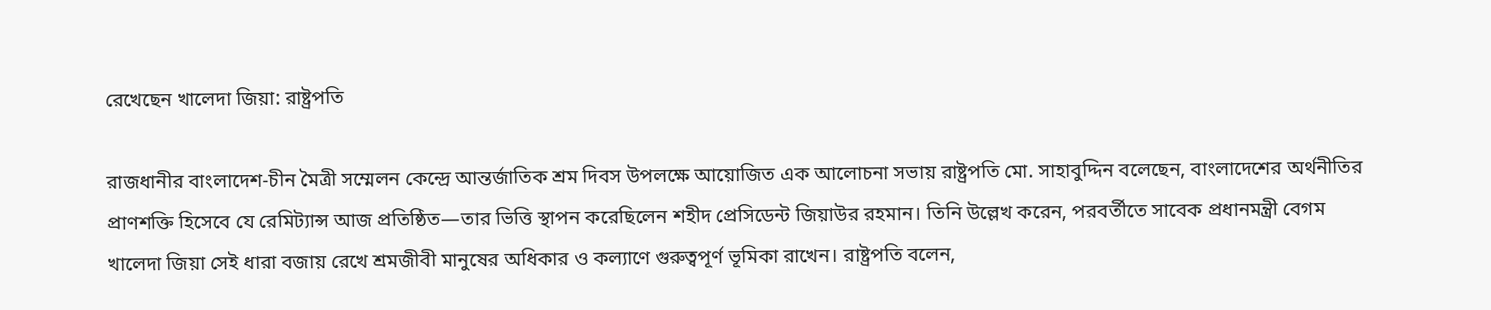রেখেছেন খালেদা জিয়া: রাষ্ট্রপতি

রাজধানীর বাংলাদেশ-চীন মৈত্রী সম্মেলন কেন্দ্রে আন্তর্জাতিক শ্রম দিবস উপলক্ষে আয়োজিত এক আলোচনা সভায় রাষ্ট্রপতি মো. সাহাবুদ্দিন বলেছেন, বাংলাদেশের অর্থনীতির প্রাণশক্তি হিসেবে যে রেমিট্যান্স আজ প্রতিষ্ঠিত—তার ভিত্তি স্থাপন করেছিলেন শহীদ প্রেসিডেন্ট জিয়াউর রহমান। তিনি উল্লেখ করেন, পরবর্তীতে সাবেক প্রধানমন্ত্রী বেগম খালেদা জিয়া সেই ধারা বজায় রেখে শ্রমজীবী মানুষের অধিকার ও কল্যাণে গুরুত্বপূর্ণ ভূমিকা রাখেন। রাষ্ট্রপতি বলেন,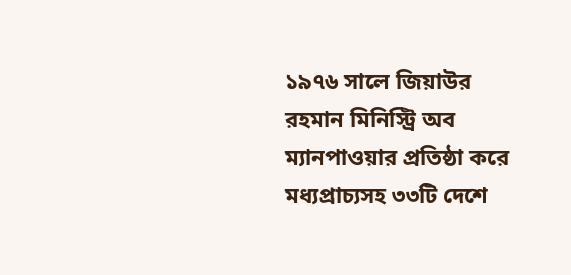১৯৭৬ সালে জিয়াউর রহমান মিনিস্ট্রি অব ম্যানপাওয়ার প্রতিষ্ঠা করে মধ্যপ্রাচ্যসহ ৩৩টি দেশে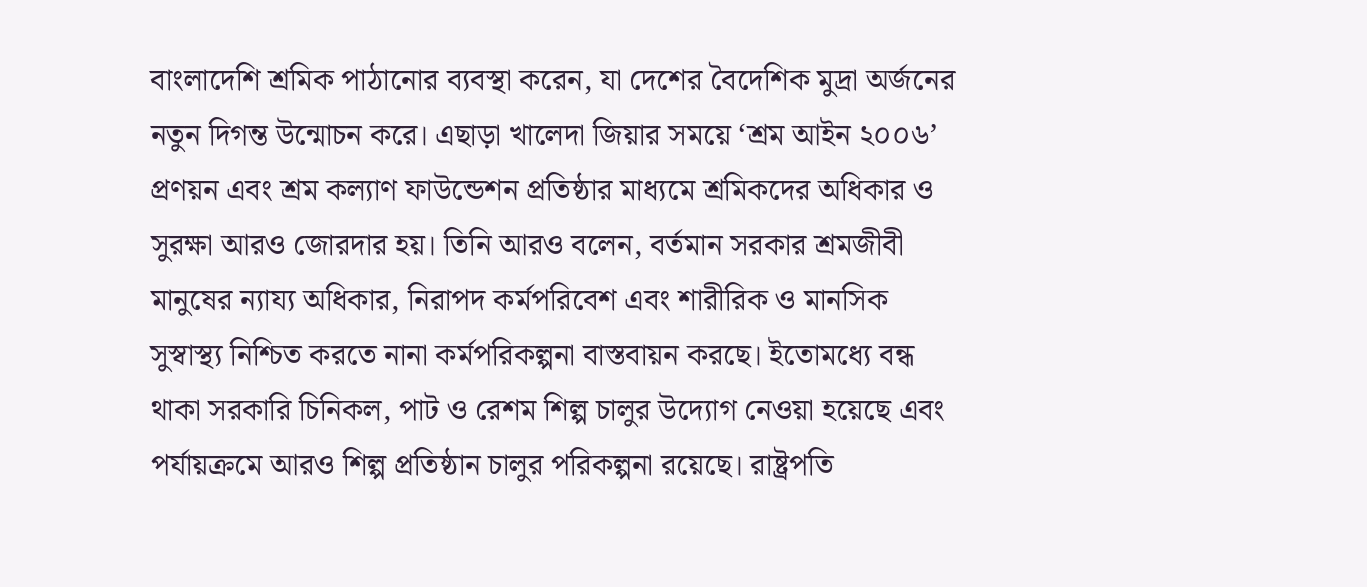বাংলাদেশি শ্রমিক পাঠানোর ব্যবস্থা করেন, যা দেশের বৈদেশিক মুদ্রা অর্জনের নতুন দিগন্ত উন্মোচন করে। এছাড়া খালেদা জিয়ার সময়ে ‘শ্রম আইন ২০০৬’ প্রণয়ন এবং শ্রম কল্যাণ ফাউন্ডেশন প্রতিষ্ঠার মাধ্যমে শ্রমিকদের অধিকার ও সুরক্ষা আরও জোরদার হয়। তিনি আরও বলেন, বর্তমান সরকার শ্রমজীবী মানুষের ন্যায্য অধিকার, নিরাপদ কর্মপরিবেশ এবং শারীরিক ও মানসিক সুস্বাস্থ্য নিশ্চিত করতে নানা কর্মপরিকল্পনা বাস্তবায়ন করছে। ইতোমধ্যে বন্ধ থাকা সরকারি চিনিকল, পাট ও রেশম শিল্প চালুর উদ্যোগ নেওয়া হয়েছে এবং পর্যায়ক্রমে আরও শিল্প প্রতিষ্ঠান চালুর পরিকল্পনা রয়েছে। রাষ্ট্রপতি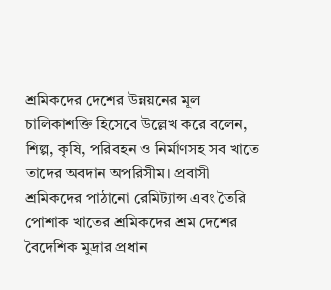শ্রমিকদের দেশের উন্নয়নের মূল চালিকাশক্তি হিসেবে উল্লেখ করে বলেন, শিল্প, কৃষি, পরিবহন ও নির্মাণসহ সব খাতে তাদের অবদান অপরিসীম। প্রবাসী শ্রমিকদের পাঠানো রেমিট্যান্স এবং তৈরি পোশাক খাতের শ্রমিকদের শ্রম দেশের বৈদেশিক মুদ্রার প্রধান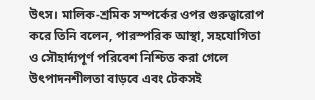উৎস। মালিক-শ্রমিক সম্পর্কের ওপর গুরুত্বারোপ করে তিনি বলেন, পারস্পরিক আস্থা, সহযোগিতা ও সৌহার্দ্যপূর্ণ পরিবেশ নিশ্চিত করা গেলে উৎপাদনশীলতা বাড়বে এবং টেকসই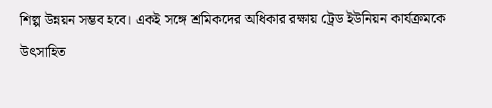শিল্প উন্নয়ন সম্ভব হবে। একই সঙ্গে শ্রমিকদের অধিকার রক্ষায় ট্রেড ইউনিয়ন কার্যক্রমকে উৎসাহিত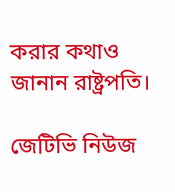করার কথাও জানান রাষ্ট্রপতি।

জেটিভি নিউজ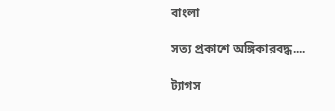বাংলা

সত্য প্রকাশে অঙ্গিকারবদ্ধ....

ট্যাগস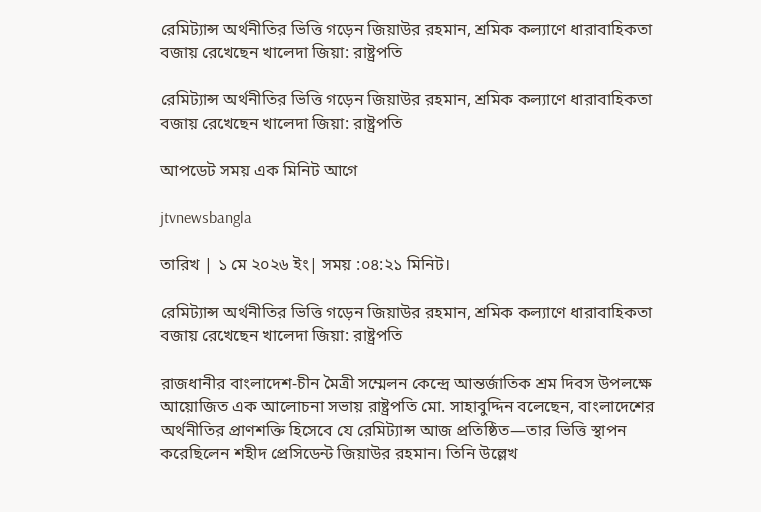রেমিট্যান্স অর্থনীতির ভিত্তি গড়েন জিয়াউর রহমান, শ্রমিক কল্যাণে ধারাবাহিকতা বজায় রেখেছেন খালেদা জিয়া: রাষ্ট্রপতি

রেমিট্যান্স অর্থনীতির ভিত্তি গড়েন জিয়াউর রহমান, শ্রমিক কল্যাণে ধারাবাহিকতা বজায় রেখেছেন খালেদা জিয়া: রাষ্ট্রপতি

আপডেট সময় এক মিনিট আগে

jtvnewsbangla

তারিখ | ১ মে ২০২৬ ইং| সময় :০৪:২১ মিনিট।

রেমিট্যান্স অর্থনীতির ভিত্তি গড়েন জিয়াউর রহমান, শ্রমিক কল্যাণে ধারাবাহিকতা বজায় রেখেছেন খালেদা জিয়া: রাষ্ট্রপতি

রাজধানীর বাংলাদেশ-চীন মৈত্রী সম্মেলন কেন্দ্রে আন্তর্জাতিক শ্রম দিবস উপলক্ষে আয়োজিত এক আলোচনা সভায় রাষ্ট্রপতি মো. সাহাবুদ্দিন বলেছেন, বাংলাদেশের অর্থনীতির প্রাণশক্তি হিসেবে যে রেমিট্যান্স আজ প্রতিষ্ঠিত—তার ভিত্তি স্থাপন করেছিলেন শহীদ প্রেসিডেন্ট জিয়াউর রহমান। তিনি উল্লেখ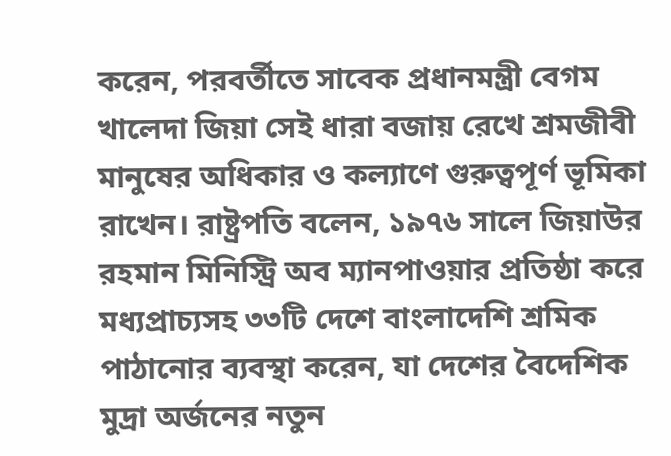করেন, পরবর্তীতে সাবেক প্রধানমন্ত্রী বেগম খালেদা জিয়া সেই ধারা বজায় রেখে শ্রমজীবী মানুষের অধিকার ও কল্যাণে গুরুত্বপূর্ণ ভূমিকা রাখেন। রাষ্ট্রপতি বলেন, ১৯৭৬ সালে জিয়াউর রহমান মিনিস্ট্রি অব ম্যানপাওয়ার প্রতিষ্ঠা করে মধ্যপ্রাচ্যসহ ৩৩টি দেশে বাংলাদেশি শ্রমিক পাঠানোর ব্যবস্থা করেন, যা দেশের বৈদেশিক মুদ্রা অর্জনের নতুন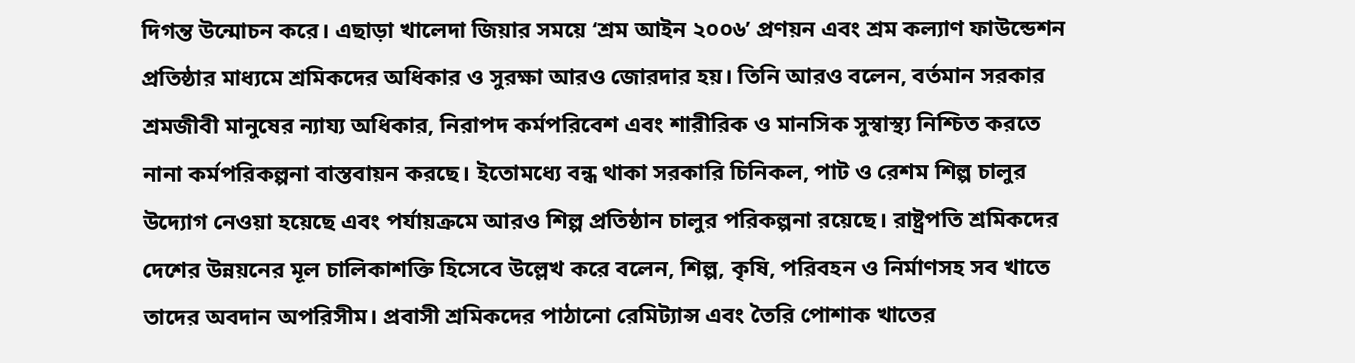দিগন্ত উন্মোচন করে। এছাড়া খালেদা জিয়ার সময়ে ‘শ্রম আইন ২০০৬’ প্রণয়ন এবং শ্রম কল্যাণ ফাউন্ডেশন প্রতিষ্ঠার মাধ্যমে শ্রমিকদের অধিকার ও সুরক্ষা আরও জোরদার হয়। তিনি আরও বলেন, বর্তমান সরকার শ্রমজীবী মানুষের ন্যায্য অধিকার, নিরাপদ কর্মপরিবেশ এবং শারীরিক ও মানসিক সুস্বাস্থ্য নিশ্চিত করতে নানা কর্মপরিকল্পনা বাস্তবায়ন করছে। ইতোমধ্যে বন্ধ থাকা সরকারি চিনিকল, পাট ও রেশম শিল্প চালুর উদ্যোগ নেওয়া হয়েছে এবং পর্যায়ক্রমে আরও শিল্প প্রতিষ্ঠান চালুর পরিকল্পনা রয়েছে। রাষ্ট্রপতি শ্রমিকদের দেশের উন্নয়নের মূল চালিকাশক্তি হিসেবে উল্লেখ করে বলেন, শিল্প, কৃষি, পরিবহন ও নির্মাণসহ সব খাতে তাদের অবদান অপরিসীম। প্রবাসী শ্রমিকদের পাঠানো রেমিট্যান্স এবং তৈরি পোশাক খাতের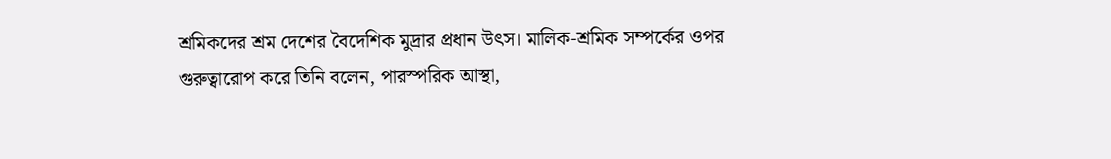শ্রমিকদের শ্রম দেশের বৈদেশিক মুদ্রার প্রধান উৎস। মালিক-শ্রমিক সম্পর্কের ওপর গুরুত্বারোপ করে তিনি বলেন, পারস্পরিক আস্থা,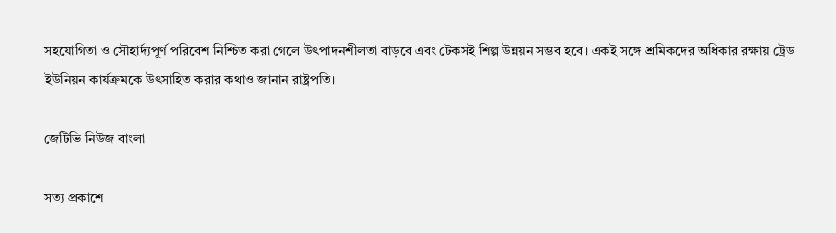সহযোগিতা ও সৌহার্দ্যপূর্ণ পরিবেশ নিশ্চিত করা গেলে উৎপাদনশীলতা বাড়বে এবং টেকসই শিল্প উন্নয়ন সম্ভব হবে। একই সঙ্গে শ্রমিকদের অধিকার রক্ষায় ট্রেড ইউনিয়ন কার্যক্রমকে উৎসাহিত করার কথাও জানান রাষ্ট্রপতি।

জেটিভি নিউজ বাংলা

সত্য প্রকাশে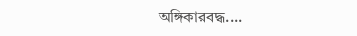অঙ্গিকারবদ্ধ....